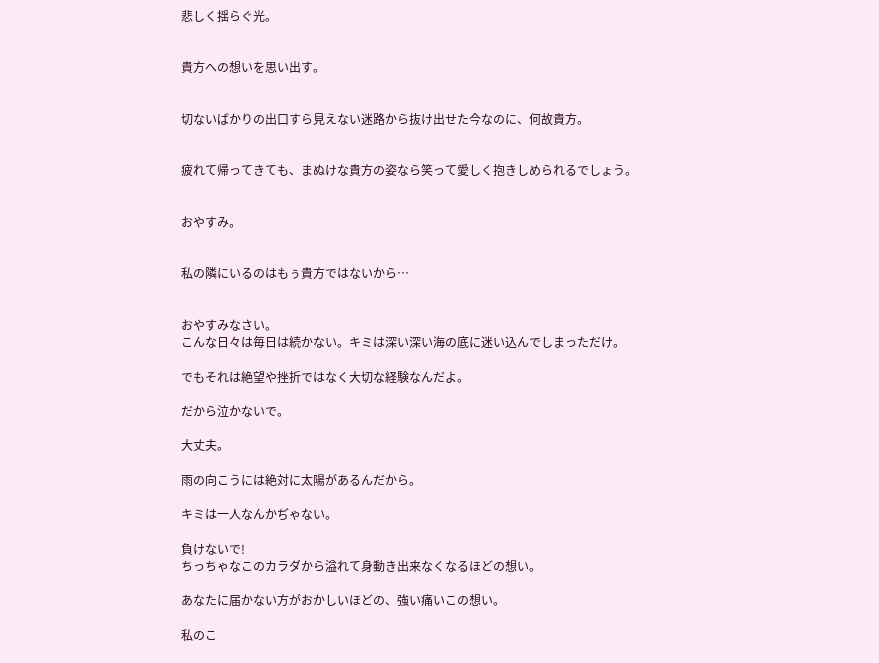悲しく揺らぐ光。


貴方への想いを思い出す。


切ないばかりの出口すら見えない迷路から抜け出せた今なのに、何故貴方。


疲れて帰ってきても、まぬけな貴方の姿なら笑って愛しく抱きしめられるでしょう。


おやすみ。


私の隣にいるのはもぅ貴方ではないから…


おやすみなさい。
こんな日々は毎日は続かない。キミは深い深い海の底に迷い込んでしまっただけ。

でもそれは絶望や挫折ではなく大切な経験なんだよ。

だから泣かないで。

大丈夫。

雨の向こうには絶対に太陽があるんだから。

キミは一人なんかぢゃない。

負けないで!
ちっちゃなこのカラダから溢れて身動き出来なくなるほどの想い。

あなたに届かない方がおかしいほどの、強い痛いこの想い。

私のこ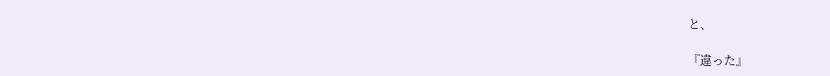と、

『違った』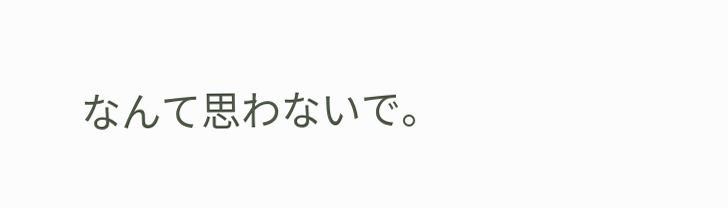なんて思わないで。